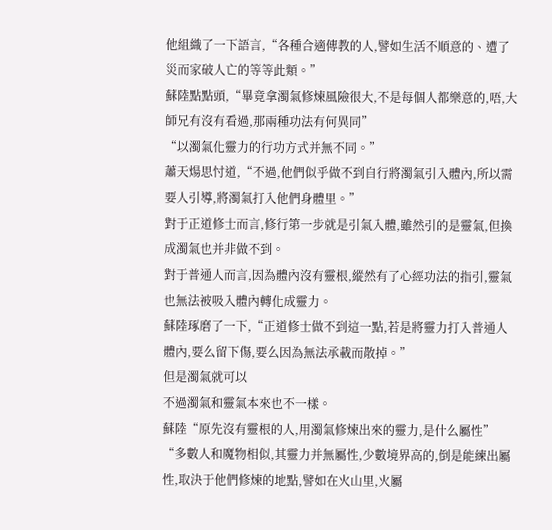他組織了一下語言,“各種合適傳教的人,譬如生活不順意的、遭了災而家破人亡的等等此類。”
蘇陸點點頭,“畢竟拿濁氣修煉風險很大,不是每個人都樂意的,唔,大師兄有沒有看過,那兩種功法有何異同”
“以濁氣化靈力的行功方式并無不同。”
蕭天煬思忖道,“不過,他們似乎做不到自行將濁氣引入體內,所以需要人引導,將濁氣打入他們身體里。”
對于正道修士而言,修行第一步就是引氣入體,雖然引的是靈氣,但換成濁氣也并非做不到。
對于普通人而言,因為體內沒有靈根,縱然有了心經功法的指引,靈氣也無法被吸入體內轉化成靈力。
蘇陸琢磨了一下,“正道修士做不到這一點,若是將靈力打入普通人體內,要么留下傷,要么因為無法承載而散掉。”
但是濁氣就可以
不過濁氣和靈氣本來也不一樣。
蘇陸“原先沒有靈根的人,用濁氣修煉出來的靈力,是什么屬性”
“多數人和魔物相似,其靈力并無屬性,少數境界高的,倒是能練出屬性,取決于他們修煉的地點,譬如在火山里,火屬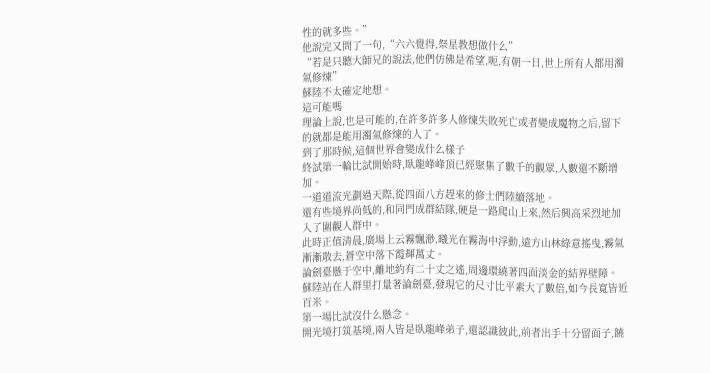性的就多些。”
他說完又問了一句,“六六覺得,祭星教想做什么”
“若是只聽大師兄的說法,他們仿佛是希望,呃,有朝一日,世上所有人都用濁氣修煉”
蘇陸不太確定地想。
這可能嗎
理論上說,也是可能的,在許多許多人修煉失敗死亡或者變成魔物之后,留下的就都是能用濁氣修煉的人了。
到了那時候,這個世界會變成什么樣子
終試第一輪比試開始時,臥龍峰峰頂已經聚集了數千的觀眾,人數還不斷增加。
一道道流光劃過天際,從四面八方趕來的修士們陸續落地。
還有些境界尚低的,和同門成群結隊,硬是一路爬山上來,然后興高采烈地加入了圍觀人群中。
此時正值清晨,廣場上云霧飄渺,曦光在霧海中浮動,遠方山林綠意搖曳,霧氣漸漸散去,蒼空中落下霞輝萬丈。
論劍臺懸于空中,離地約有二十丈之遙,周邊環繞著四面淡金的結界壁障。
蘇陸站在人群里打量著論劍臺,發現它的尺寸比平素大了數倍,如今長寬皆近百米。
第一場比試沒什么懸念。
開光境打筑基境,兩人皆是臥龍峰弟子,還認識彼此,前者出手十分留面子,饒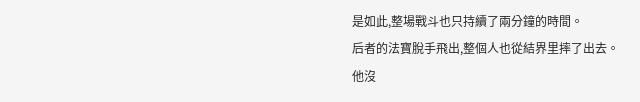是如此,整場戰斗也只持續了兩分鐘的時間。
后者的法寶脫手飛出,整個人也從結界里摔了出去。
他沒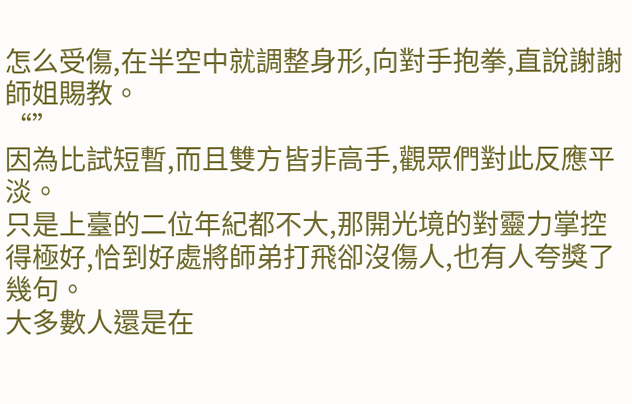怎么受傷,在半空中就調整身形,向對手抱拳,直說謝謝師姐賜教。
“”
因為比試短暫,而且雙方皆非高手,觀眾們對此反應平淡。
只是上臺的二位年紀都不大,那開光境的對靈力掌控得極好,恰到好處將師弟打飛卻沒傷人,也有人夸獎了幾句。
大多數人還是在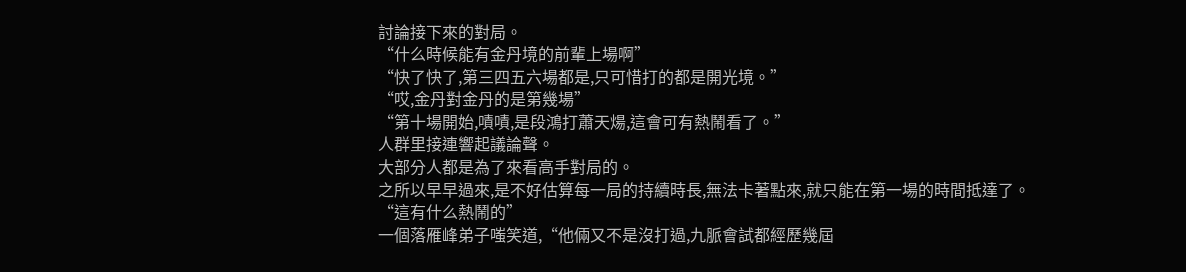討論接下來的對局。
“什么時候能有金丹境的前輩上場啊”
“快了快了,第三四五六場都是,只可惜打的都是開光境。”
“哎,金丹對金丹的是第幾場”
“第十場開始,嘖嘖,是段鴻打蕭天煬,這會可有熱鬧看了。”
人群里接連響起議論聲。
大部分人都是為了來看高手對局的。
之所以早早過來,是不好估算每一局的持續時長,無法卡著點來,就只能在第一場的時間抵達了。
“這有什么熱鬧的”
一個落雁峰弟子嗤笑道,“他倆又不是沒打過,九脈會試都經歷幾屆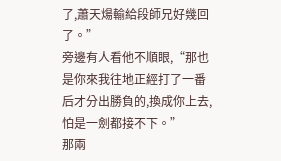了,蕭天煬輸給段師兄好幾回了。”
旁邊有人看他不順眼,“那也是你來我往地正經打了一番后才分出勝負的,換成你上去,怕是一劍都接不下。”
那兩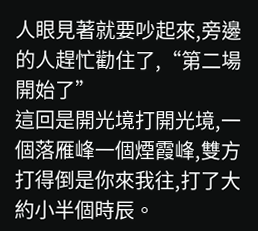人眼見著就要吵起來,旁邊的人趕忙勸住了,“第二場開始了”
這回是開光境打開光境,一個落雁峰一個煙霞峰,雙方打得倒是你來我往,打了大約小半個時辰。